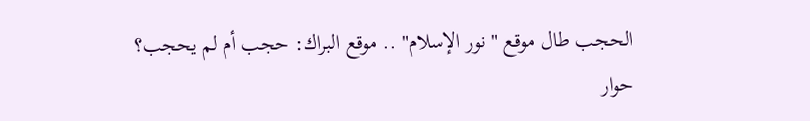الحجب طال موقع "نور الإسلام" .. موقع البراك: حجب أم لم يحجب؟
حوار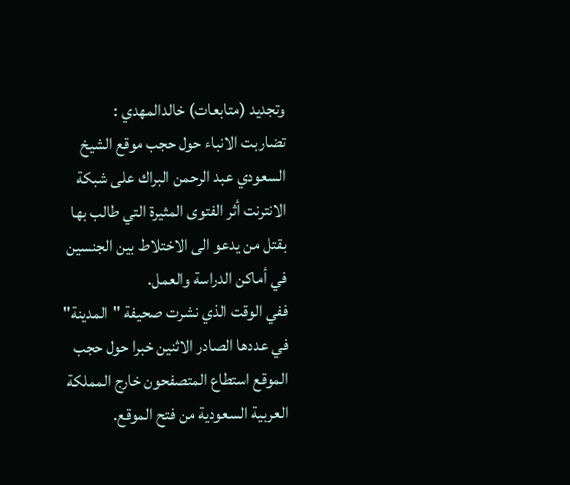وتجديد (متابعات) خالدالمهدي :
تضاربت الانباء حول حجب موقع الشيخ السعودي عبد الرحمن البراك على شبكة الانترنت أثر الفتوى المثيرة التي طالب بها بقتل من يدعو الى الاختلاط بين الجنسين في أماكن الدراسة والعمل.
ففي الوقت الذي نشرت صحيفة "المدينة" في عددها الصادر الاثنين خبرا حول حجب الموقع استطاع المتصفحون خارج المملكة العربية السعودية من فتح الموقع.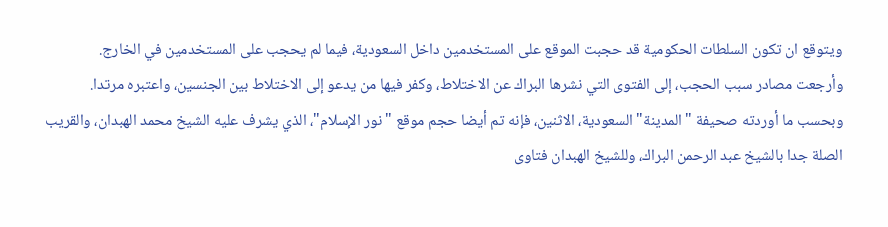ويتوقع ان تكون السلطات الحكومية قد حجبت الموقع على المستخدمين داخل السعودية، فيما لم يحجب على المستخدمين في الخارج.
وأرجعت مصادر سبب الحجب، إلى الفتوى التي نشرها البراك عن الاختلاط، وكفر فيها من يدعو إلى الاختلاط بين الجنسين، واعتبره مرتدا.
وبحسب ما أوردته صحيفة "المدينة" السعودية، الاثنين، فإنه تم أيضا حجم موقع "نور الإسلام"، الذي يشرف عليه الشيخ محمد الهبدان، والقريب الصلة جدا بالشيخ عبد الرحمن البراك، وللشيخ الهبدان فتاوى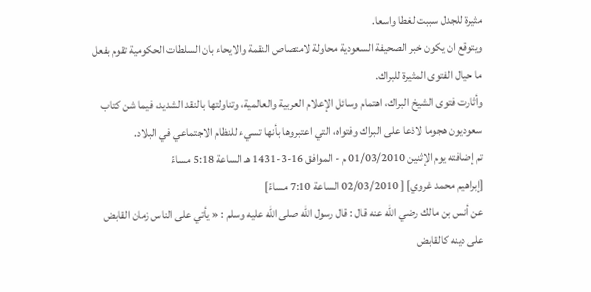مثيرة للجدل سببت لغطا واسعا.
ويتوقع ان يكون خبر الصحيفة السعودية محاولة لامتصاص النقمة والايحاء بان السلطات الحكومية تقوم بفعل ما حيال الفتوى المثيرة للبراك.
وأثارت فتوى الشيخ البراك، اهتمام وسائل الإعلام العربية والعالمية، وتناولتها بالنقد الشديد، فيما شن كتاب سعوديون هجوما لاذعا على البراك وفتواه، التي اعتبروها بأنها تسيء للنظام الاجتماعي في البلاد.
تم إضافته يوم الإثنين 01/03/2010 م - الموافق 16-3-1431 هـ الساعة 5:18 مساءً
[إبراهيم محمد غروي] [ 02/03/2010 الساعة 7:10 مساءً]
عن أنس بن مالك رضي الله عنه قال : قال رسول الله صلى الله عليه وسلم : « يأتي على الناس زمان القابض على دينه كالقابض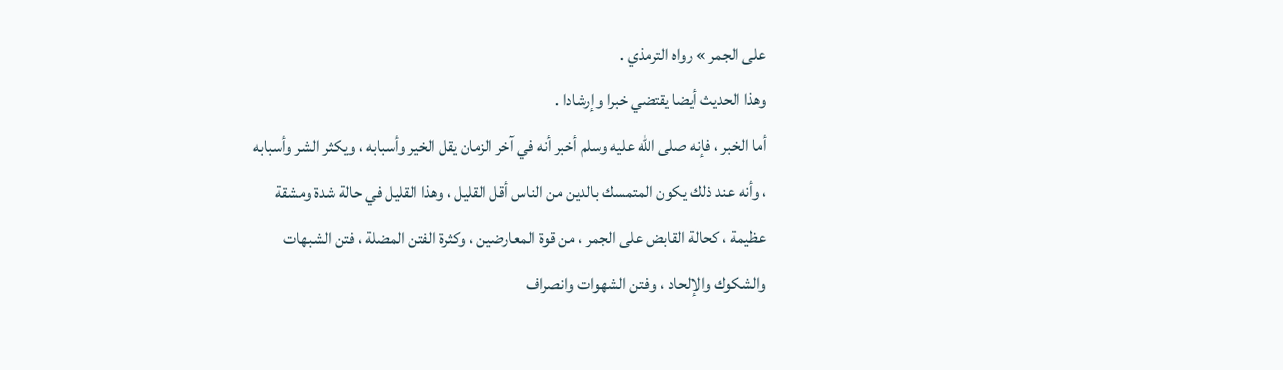على الجمر » رواه الترمذي .
وهذا الحديث أيضا يقتضي خبرا وإرشادا .
أما الخبر ، فإنه صلى الله عليه وسلم أخبر أنه في آخر الزمان يقل الخير وأسبابه ، ويكثر الشر وأسبابه ، وأنه عند ذلك يكون المتمسك بالدين من الناس أقل القليل ، وهذا القليل في حالة شدة ومشقة عظيمة ، كحالة القابض على الجمر ، من قوة المعارضين ، وكثرة الفتن المضلة ، فتن الشبهات والشكوك والإلحاد ، وفتن الشهوات وانصراف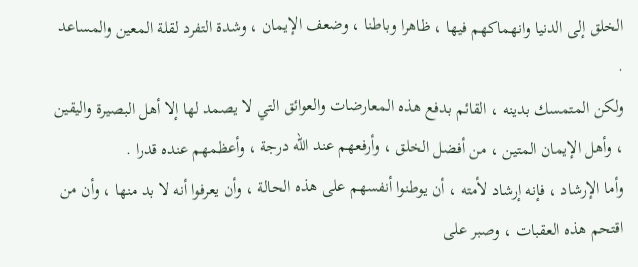الخلق إلى الدنيا وانهماكهم فيها ، ظاهرا وباطنا ، وضعف الإيمان ، وشدة التفرد لقلة المعين والمساعد .
ولكن المتمسك بدينه ، القائم بدفع هذه المعارضات والعوائق التي لا يصمد لها إلا أهل البصيرة واليقين ، وأهل الإيمان المتين ، من أفضل الخلق ، وأرفعهم عند الله درجة ، وأعظمهم عنده قدرا .
وأما الإرشاد ، فإنه إرشاد لأمته ، أن يوطنوا أنفسهم على هذه الحالة ، وأن يعرفوا أنه لا بد منها ، وأن من اقتحم هذه العقبات ، وصبر على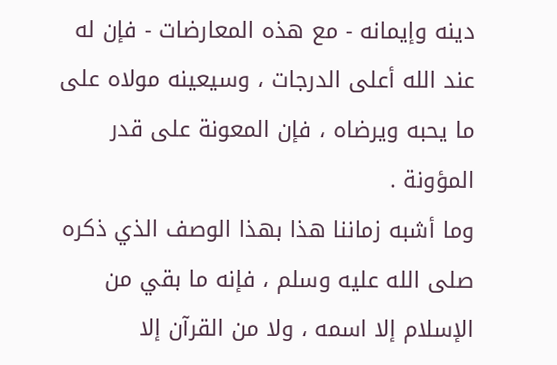دينه وإيمانه - مع هذه المعارضات - فإن له عند الله أعلى الدرجات ، وسيعينه مولاه على ما يحبه ويرضاه ، فإن المعونة على قدر المؤونة .
وما أشبه زماننا هذا بهذا الوصف الذي ذكره صلى الله عليه وسلم ، فإنه ما بقي من الإسلام إلا اسمه ، ولا من القرآن إلا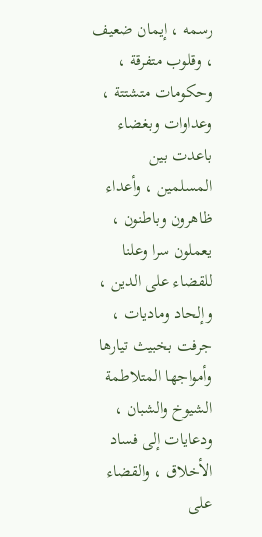رسمه ، إيمان ضعيف ، وقلوب متفرقة ، وحكومات متشتتة ، وعداوات وبغضاء باعدت بين المسلمين ، وأعداء ظاهرون وباطنون ، يعملون سرا وعلنا للقضاء على الدين ، وإلحاد وماديات ، جرفت بخبيث تيارها وأمواجها المتلاطمة الشيوخ والشبان ، ودعايات إلى فساد الأخلاق ، والقضاء على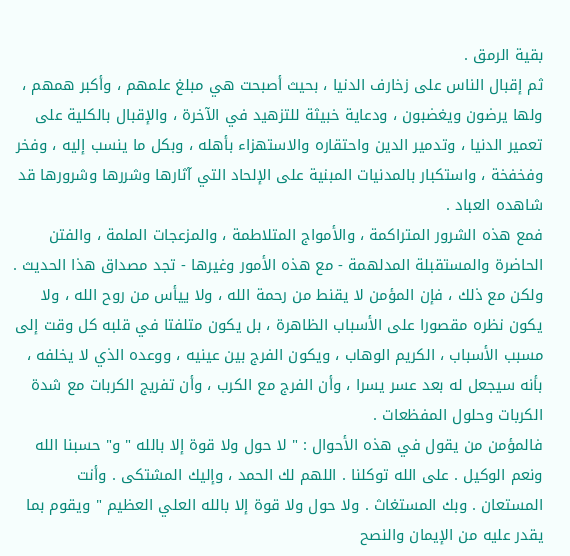بقية الرمق .
ثم إقبال الناس على زخارف الدنيا ، بحيث أصبحت هي مبلغ علمهم ، وأكبر همهم ، ولها يرضون ويغضبون ، ودعاية خبيثة للتزهيد في الآخرة ، والإقبال بالكلية على تعمير الدنيا ، وتدمير الدين واحتقاره والاستهزاء بأهله ، وبكل ما ينسب إليه ، وفخر وفخفخة ، واستكبار بالمدنيات المبنية على الإلحاد التي آثارها وشررها وشرورها قد شاهده العباد .
فمع هذه الشرور المتراكمة ، والأمواج المتلاطمة ، والمزعجات الملمة ، والفتن الحاضرة والمستقبلة المدلهمة - مع هذه الأمور وغيرها - تجد مصداق هذا الحديث .
ولكن مع ذلك ، فإن المؤمن لا يقنط من رحمة الله ، ولا ييأس من روح الله ، ولا يكون نظره مقصورا على الأسباب الظاهرة ، بل يكون متلفتا في قلبه كل وقت إلى مسبب الأسباب ، الكريم الوهاب ، ويكون الفرج بين عينيه ، ووعده الذي لا يخلفه ، بأنه سيجعل له بعد عسر يسرا ، وأن الفرج مع الكرب ، وأن تفريج الكربات مع شدة الكربات وحلول المفظعات .
فالمؤمن من يقول في هذه الأحوال : " لا حول ولا قوة إلا بالله " و" حسبنا الله ونعم الوكيل . على الله توكلنا . اللهم لك الحمد ، وإليك المشتكى . وأنت المستعان . وبك المستغاث . ولا حول ولا قوة إلا بالله العلي العظيم " ويقوم بما يقدر عليه من الإيمان والنصح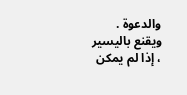والدعوة . ويقنع باليسير ، إذا لم يمكن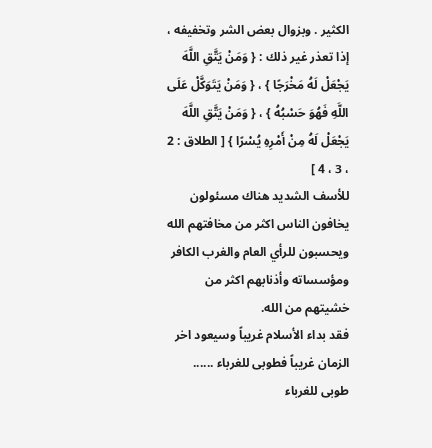الكثير . وبزوال بعض الشر وتخفيفه ، إذا تعذر غير ذلك : { وَمَنْ يَتَّقِ اللَّهَ يَجْعَلْ لَهُ مَخْرَجًا } ، { وَمَنْ يَتَوَكَّلْ عَلَى اللَّهِ فَهُوَ حَسْبُهُ } ، { وَمَنْ يَتَّقِ اللَّهَ يَجْعَلْ لَهُ مِنْ أَمْرِهِ يُسْرًا } [ الطلاق : 2 ، 3 ، 4 ]
للأسف الشديد هناك مسئولون يخافون الناس اكثر من مخافتهم الله ويحسبون للرأي العام والغرب الكافر ومؤسساته وأذنابهم اكثر من خشيتهم من الله.
فقد بداء الأسلام غريباً وسيعود اخر الزمان غريباً فطوبى للغرباء ...... طوبى للغرباء